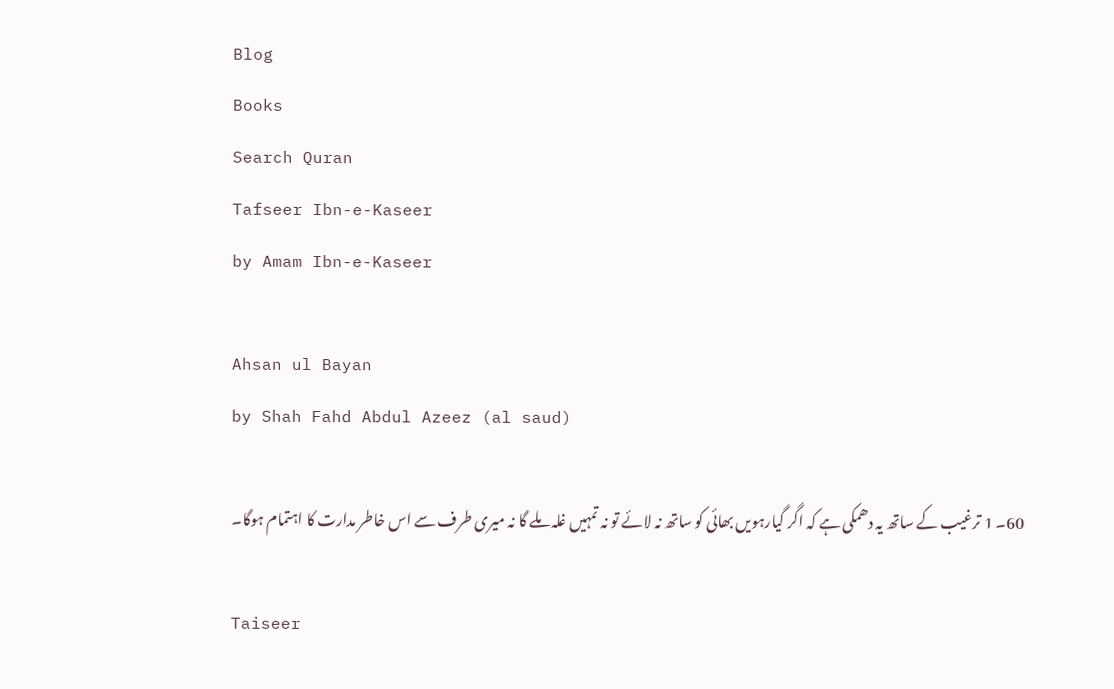Blog
Books
Search Quran
Tafseer Ibn-e-Kaseer
by Amam Ibn-e-Kaseer

Ahsan ul Bayan
by Shah Fahd Abdul Azeez (al saud)

60۔ 1 ترغیب کے ساتھ یہ دھمکی ہے کہ اگر گیارہویں بھائی کو ساتھ نہ لائے تو نہ تمہیں غلہ ملے گا نہ میری طرف سے اس خاطر مدارت کا اہتمام ہوگا۔

Taiseer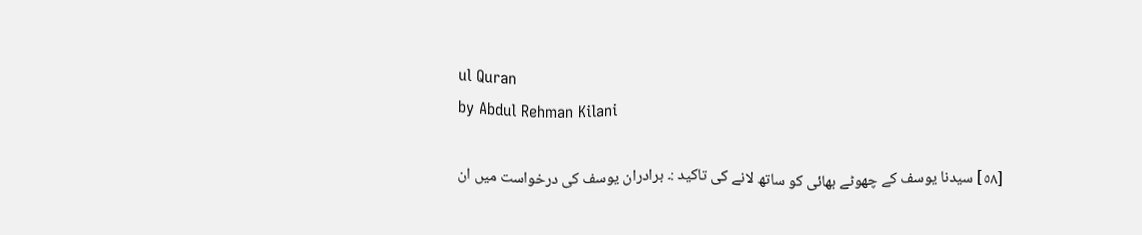ul Quran
by Abdul Rehman Kilani

[٥٨] سیدنا یوسف کے چھوٹے بھائی کو ساتھ لانے کی تاکید :۔ برادران یوسف کی درخواست میں ان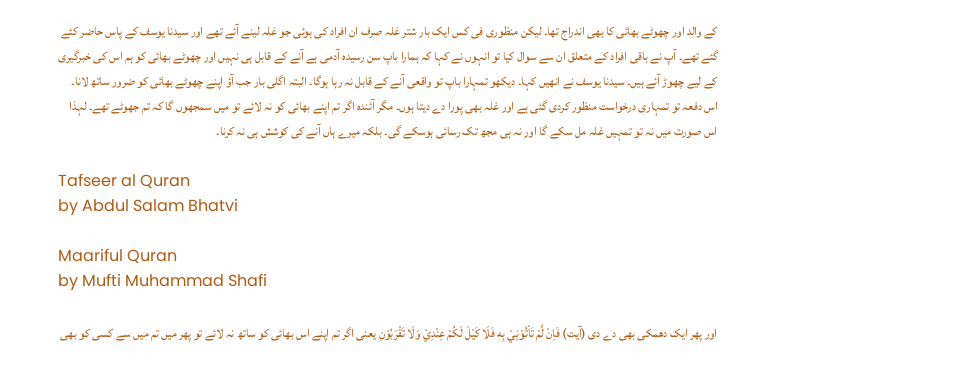کے والد اور چھوٹے بھائی کا بھی اندراج تھا۔ لیکن منظوری فی کس ایک بار شتر غلہ صرف ان افراد کی ہوئی جو غلہ لینے آئے تھے اور سیدنا یوسف کے پاس حاضر کئے گئے تھے۔ آپ نے باقی افراد کے متعلق ان سے سوال کیا تو انہوں نے کہا کہ ہمارا باپ سن رسیدہ آدمی ہے آنے کے قابل ہی نہیں اور چھوٹے بھائی کو ہم اس کی خبرگیری کے لیے چھوڑ آئے ہیں۔ سیدنا یوسف نے انھیں کہا۔ دیکھو تمہارا باپ تو واقعی آنے کے قابل نہ رہا ہوگا۔ البتہ اگلی بار جب آؤ اپنے چھوٹے بھائی کو ضرور ساتھ لانا۔ اس دفعہ تو تمہاری درخواست منظور کردی گئی ہے اور غلہ بھی پورا دے دیتا ہوں۔ مگر آئندہ اگر تم اپنے بھائی کو نہ لائے تو میں سمجھوں گا کہ تم جھوٹے تھے۔ لہذا اس صورت میں نہ تو تمہیں غلہ مل سکے گا اور نہ ہی مجھ تک رسائی ہوسکے گی۔ بلکہ میرے ہاں آنے کی کوشش ہی نہ کرنا۔

Tafseer al Quran
by Abdul Salam Bhatvi

Maariful Quran
by Mufti Muhammad Shafi

اور پھر ایک دھمکی بھی دے دی (آیت) فَاِنْ لَّمْ تَاْتُوْنِيْ بِهٖ فَلَا كَيْلَ لَكُمْ عِنْدِيْ وَلَا تَقْرَبُوْنِ یعنی اگر تم اپنے اس بھائی کو ساتھ نہ لائے تو پھر میں تم میں سے کسی کو بھی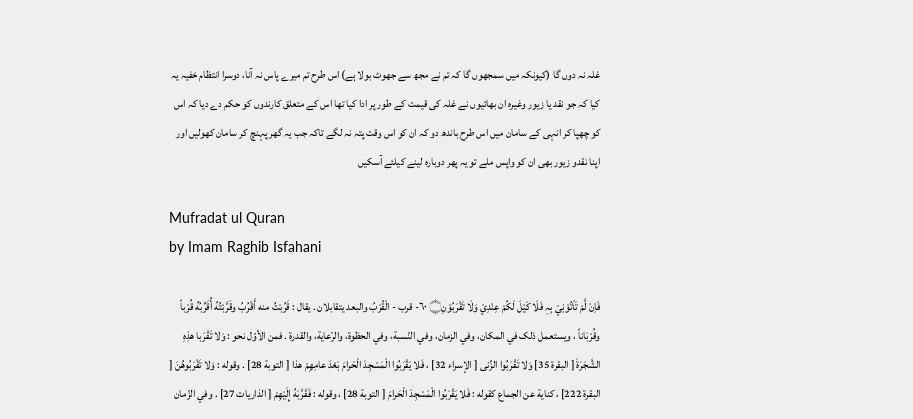غلہ نہ دوں گا (کیونکہ میں سمجھوں گا کہ تم نے مجھ سے جھوٹ بولا ہے) اس طرح تم میرے پاس نہ آنا، دوسرا انتظام خفیہ یہ کیا کہ جو نقد یا زیور وغیرہ ان بھائیوں نے غلہ کی قیمت کے طور پر ادا کیا تھا اس کے متعلق کارندوں کو حکم دے دیا کہ اس کو چھپا کر انہی کے سامان میں اس طرح باندھ دو کہ ان کو اس وقت پتہ نہ لگے تاکہ جب یہ گھر پہنچ کر سامان کھولیں اور اپنا نقدو زیور بھی ان کو واپس ملے تو یہ پھر دوبارہ لینے کیلئے آسکیں

Mufradat ul Quran
by Imam Raghib Isfahani

فَاِنْ لَّمْ تَاْتُوْنِيْ بِہٖ فَلَا كَيْلَ لَكُمْ عِنْدِيْ وَلَا تَقْرَبُوْنِ۝ ٦٠- قرب - الْقُرْبُ والبعد يتقابلان . يقال : قَرُبْتُ منه أَقْرُبُ وقَرَّبْتُهُ أُقَرِّبُهُ قُرْباً وقُرْبَاناً ، ويستعمل ذلک في المکان، وفي الزمان، وفي النّسبة، وفي الحظوة، والرّعاية، والقدرة . فمن الأوّل نحو : وَلا تَقْرَبا هذِهِ الشَّجَرَةَ [ البقرة 35] وَلا تَقْرَبُوا الزِّنى [ الإسراء 32] ، فَلا يَقْرَبُوا الْمَسْجِدَ الْحَرامَ بَعْدَ عامِهِمْ هذا [ التوبة 28] . وقوله : وَلا تَقْرَبُوهُنَ [ البقرة 222] ، كناية عن الجماع کقوله : فَلا يَقْرَبُوا الْمَسْجِدَ الْحَرامَ [ التوبة 28] ، وقوله : فَقَرَّبَهُ إِلَيْهِمْ [ الذاریات 27] . وفي الزّمان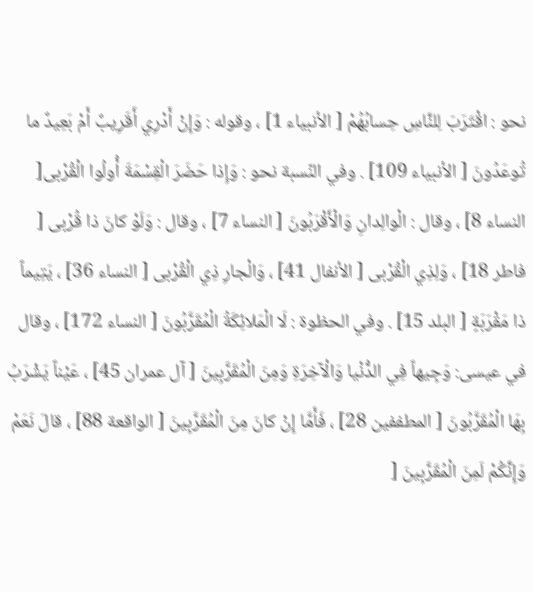نحو : اقْتَرَبَ لِلنَّاسِ حِسابُهُمْ [ الأنبیاء 1] ، وقوله : وَإِنْ أَدْرِي أَقَرِيبٌ أَمْ بَعِيدٌ ما تُوعَدُونَ [ الأنبیاء 109] . وفي النّسبة نحو : وَإِذا حَضَرَ الْقِسْمَةَ أُولُوا الْقُرْبى[ النساء 8] ، وقال : الْوالِدانِ وَالْأَقْرَبُونَ [ النساء 7] ، وقال : وَلَوْ كانَ ذا قُرْبى [ فاطر 18] ، وَلِذِي الْقُرْبى [ الأنفال 41] ، وَالْجارِ ذِي الْقُرْبى [ النساء 36] ، يَتِيماً ذا مَقْرَبَةٍ [ البلد 15] . وفي الحظوة : لَا الْمَلائِكَةُ الْمُقَرَّبُونَ [ النساء 172] ، وقال في عيسى: وَجِيهاً فِي الدُّنْيا وَالْآخِرَةِ وَمِنَ الْمُقَرَّبِينَ [ آل عمران 45] ، عَيْناً يَشْرَبُ بِهَا الْمُقَرَّبُونَ [ المطففین 28] ، فَأَمَّا إِنْ كانَ مِنَ الْمُقَرَّبِينَ [ الواقعة 88] ، قالَ نَعَمْ وَإِنَّكُمْ لَمِنَ الْمُقَرَّبِينَ [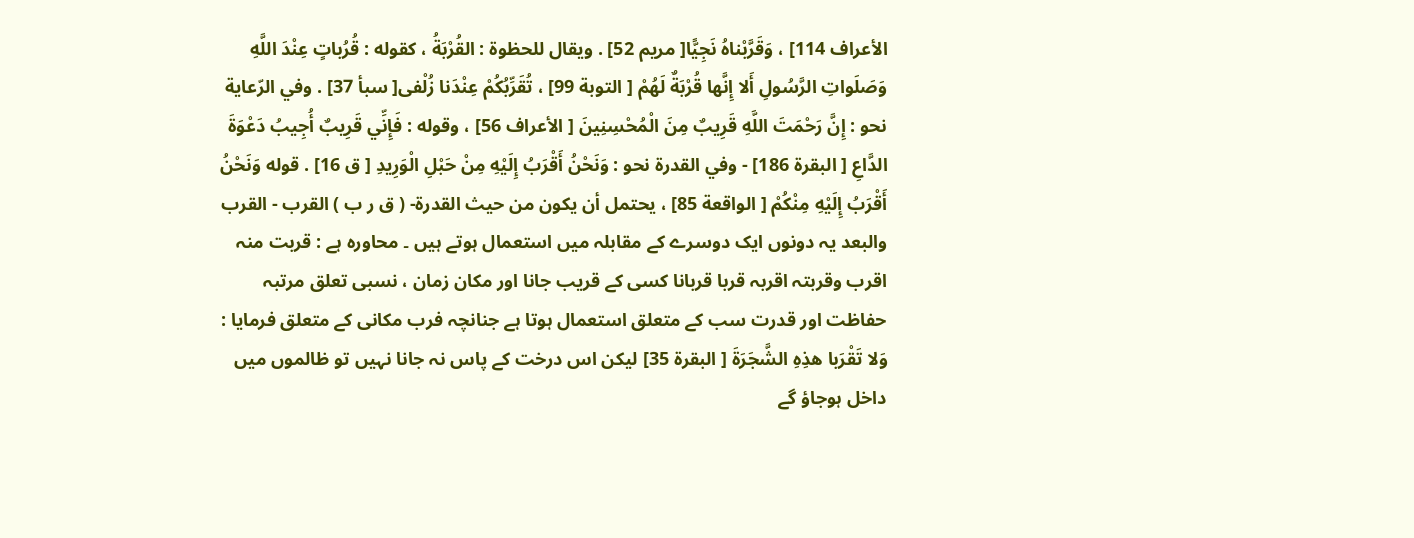الأعراف 114] ، وَقَرَّبْناهُ نَجِيًّا[ مریم 52] . ويقال للحظوة : القُرْبَةُ ، کقوله : قُرُباتٍ عِنْدَ اللَّهِ وَصَلَواتِ الرَّسُولِ أَلا إِنَّها قُرْبَةٌ لَهُمْ [ التوبة 99] ، تُقَرِّبُكُمْ عِنْدَنا زُلْفى[ سبأ 37] . وفي الرّعاية نحو : إِنَّ رَحْمَتَ اللَّهِ قَرِيبٌ مِنَ الْمُحْسِنِينَ [ الأعراف 56] ، وقوله : فَإِنِّي قَرِيبٌ أُجِيبُ دَعْوَةَ الدَّاعِ [ البقرة 186] - وفي القدرة نحو : وَنَحْنُ أَقْرَبُ إِلَيْهِ مِنْ حَبْلِ الْوَرِيدِ [ ق 16] . قوله وَنَحْنُ أَقْرَبُ إِلَيْهِ مِنْكُمْ [ الواقعة 85] ، يحتمل أن يكون من حيث القدرة- ( ق ر ب ) القرب - القرب والبعد یہ دونوں ایک دوسرے کے مقابلہ میں استعمال ہوتے ہیں ۔ محاورہ ہے : قربت منہ اقرب وقربتہ اقربہ قربا قربانا کسی کے قریب جانا اور مکان زمان ، نسبی تعلق مرتبہ حفاظت اور قدرت سب کے متعلق استعمال ہوتا ہے جنانچہ فرب مکانی کے متعلق فرمایا : وَلا تَقْرَبا هذِهِ الشَّجَرَةَ [ البقرة 35] لیکن اس درخت کے پاس نہ جانا نہیں تو ظالموں میں داخل ہوجاؤ گے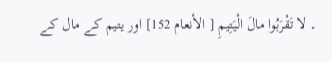۔ لا تَقْرَبُوا مالَ الْيَتِيمِ [ الأنعام 152] اور یتیم کے مال کے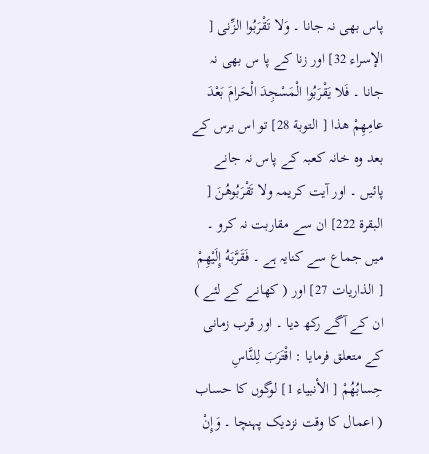پاس بھی نہ جانا ۔ وَلا تَقْرَبُوا الزِّنى [ الإسراء 32] اور زنا کے پا س بھی نہ جانا ۔ فَلا يَقْرَبُوا الْمَسْجِدَ الْحَرامَ بَعْدَ عامِهِمْ هذا [ التوبة 28] تو اس برس کے بعد وہ خانہ کعبہ کے پاس نہ جانے پائیں ۔ اور آیت کریمہ ولا تَقْرَبُوهُنَ [ البقرة 222] ان سے مقاربت نہ کرو ۔ میں جماع سے کنایہ ہے ۔ فَقَرَّبَهُ إِلَيْهِمْ [ الذاریات 27] اور ( کھانے کے لئے ) ان کے آگے رکھ دیا ۔ اور قرب زمانی کے متعلق فرمایا : اقْتَرَبَ لِلنَّاسِ حِسابُهُمْ [ الأنبیاء 1] لوگوں کا حساب ( اعمال کا وقت نزدیک پہنچا ۔ وَإِنْ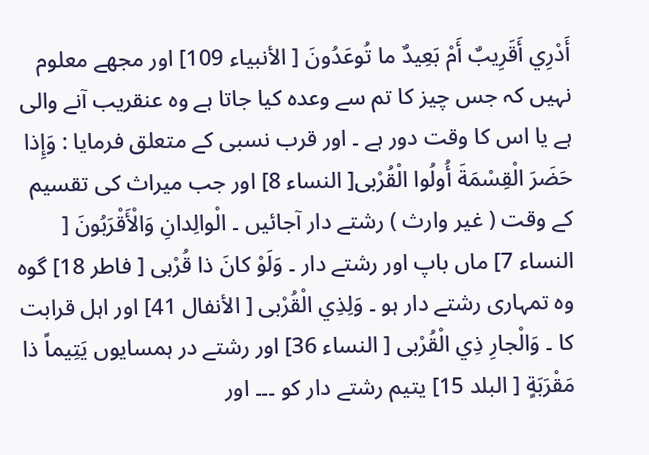أَدْرِي أَقَرِيبٌ أَمْ بَعِيدٌ ما تُوعَدُونَ [ الأنبیاء 109] اور مجھے معلوم نہیں کہ جس چیز کا تم سے وعدہ کیا جاتا ہے وہ عنقریب آنے والی ہے یا اس کا وقت دور ہے ۔ اور قرب نسبی کے متعلق فرمایا : وَإِذا حَضَرَ الْقِسْمَةَ أُولُوا الْقُرْبى[ النساء 8] اور جب میراث کی تقسیم کے وقت ( غیر وارث ) رشتے دار آجائیں ۔ الْوالِدانِ وَالْأَقْرَبُونَ [ النساء 7] ماں باپ اور رشتے دار ۔ وَلَوْ كانَ ذا قُرْبى [ فاطر 18] گوہ وہ تمہاری رشتے دار ہو ۔ وَلِذِي الْقُرْبى [ الأنفال 41] اور اہل قرابت کا ۔ وَالْجارِ ذِي الْقُرْبى [ النساء 36] اور رشتے در ہمسایوں يَتِيماً ذا مَقْرَبَةٍ [ البلد 15] یتیم رشتے دار کو ۔۔۔ اور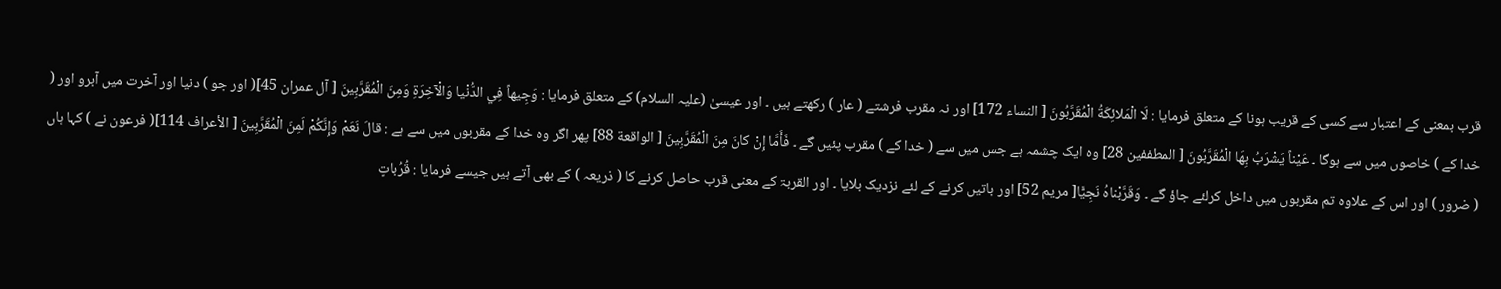قرب بمعنی کے اعتبار سے کسی کے قریب ہونا کے متعلق فرمایا : لَا الْمَلائِكَةُ الْمُقَرَّبُونَ [ النساء 172] اور نہ مقرب فرشتے ( عار ) رکھتے ہیں ۔ اور عیسیٰ (علیہ السلام) کے متعلق فرمایا : وَجِيهاً فِي الدُّنْيا وَالْآخِرَةِ وَمِنَ الْمُقَرَّبِينَ [ آل عمران 45]( اور جو ) دنیا اور آخرت میں آبرو اور ( خدا کے ) خاصوں میں سے ہوگا ۔ عَيْناً يَشْرَبُ بِهَا الْمُقَرَّبُونَ [ المطففین 28] وہ ایک چشمہ ہے جس میں سے ( خدا کے ) مقرب پئیں گے ۔ فَأَمَّا إِنْ كانَ مِنَ الْمُقَرَّبِينَ [ الواقعة 88] پھر اگر وہ خدا کے مقربوں میں سے ہے : قالَ نَعَمْ وَإِنَّكُمْ لَمِنَ الْمُقَرَّبِينَ [ الأعراف 114]( فرعون نے ) کہا ہاں ( ضرور ) اور اس کے علاوہ تم مقربوں میں داخل کرلئے جاؤ گے ۔ وَقَرَّبْناهُ نَجِيًّا[ مریم 52] اور باتیں کرنے کے لئے نزدیک بلایا ۔ اور القربۃ کے معنی قرب حاصل کرنے کا ( ذریعہ ) کے بھی آتے ہیں جیسے فرمایا : قُرُباتٍ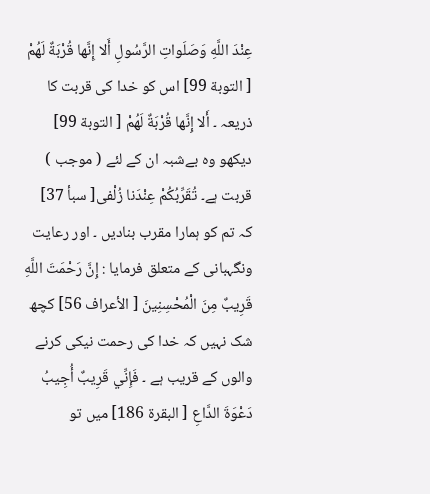عِنْدَ اللَّهِ وَصَلَواتِ الرَّسُولِ أَلا إِنَّها قُرْبَةٌ لَهُمْ [ التوبة 99] اس کو خدا کی قربت کا ذریعہ ۔ أَلا إِنَّها قُرْبَةٌ لَهُمْ [ التوبة 99] دیکھو وہ بےشبہ ان کے لئے ( موجب ) قربت ہے۔ تُقَرِّبُكُمْ عِنْدَنا زُلْفى[ سبأ 37] کہ تم کو ہمارا مقرب بنادیں ۔ اور رعایت ونگہبانی کے متعلق فرمایا : إِنَّ رَحْمَتَ اللَّهِ قَرِيبٌ مِنَ الْمُحْسِنِينَ [ الأعراف 56] کچھ شک نہیں کہ خدا کی رحمت نیکی کرنے والوں کے قریب ہے ۔ فَإِنِّي قَرِيبٌ أُجِيبُ دَعْوَةَ الدَّاعِ [ البقرة 186] میں تو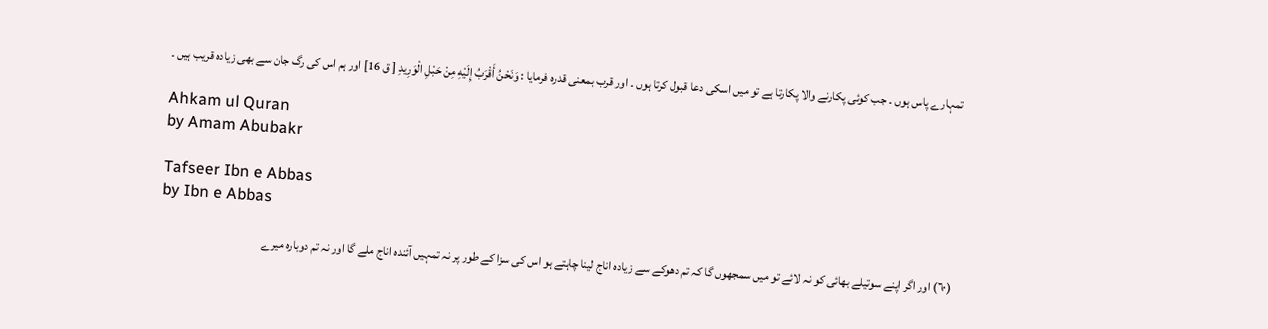تمہارے پاس ہوں ۔ جب کوئی پکارنے والا پکارتا ہے تو میں اسکی دعا قبول کرتا ہوں ۔ اور قرب بمعنی قدرہ فرمایا : وَنَحْنُ أَقْرَبُ إِلَيْهِ مِنْ حَبْلِ الْوَرِيدِ [ ق 16] اور ہم اس کی رگ جان سے بھی زیادہ قریب ہیں ۔

Ahkam ul Quran
by Amam Abubakr

Tafseer Ibn e Abbas
by Ibn e Abbas

(٦٠) اور اگر اپنے سوتیلے بھائی کو نہ لائے تو میں سمجھوں گا کہ تم دھوکے سے زیادہ اناج لینا چاہتے ہو اس کی سزا کے طور پر نہ تمہیں آئندہ اناج ملے گا اور نہ تم دوبارہ میرے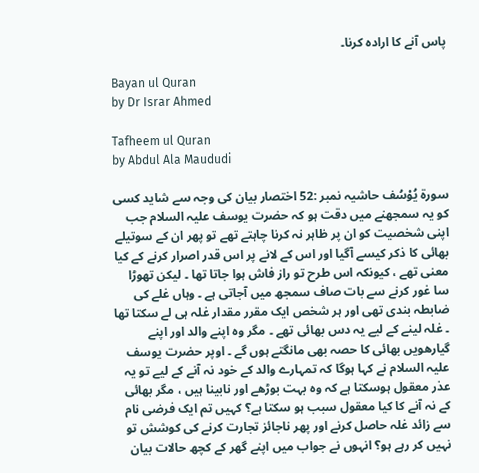پاس آنے کا ارادہ کرنا۔

Bayan ul Quran
by Dr Israr Ahmed

Tafheem ul Quran
by Abdul Ala Maududi

سورة یُوْسُف حاشیہ نمبر :52 اختصار بیان کی وجہ سے شاید کسی کو یہ سمجھنے میں دقت ہو کہ حضرت یوسف علیہ السلام جب اپنی شخصیت کو ان پر ظاہر نہ کرنا چاہتے تھے تو پھر ان کے سوتیلے بھائی کا ذکر کیسے آگیا اور اس کے لانے پر اس قدر اصرار کرنے کے کیا معنی تھے ، کیونکہ اس طرح تو راز فاش ہوا جاتا تھا ۔ لیکن تھوڑا سا غور کرنے سے بات صاف سمجھ میں آجاتی ہے ۔ وہاں غلے کی ضابطہ بندی تھی اور ہر شخص ایک مقرر مقدار غلہ ہی لے سکتا تھا ۔ غلہ لینے کے لیے یہ دس بھائی تھے ۔ مگر وہ اپنے والد اور اپنے گیارھویں بھائی کا حصہ بھی مانگتے ہوں گے ۔ اوپر حضرت یوسف علیہ السلام نے کہا ہوگا کہ تمہارے والد کے خود نہ آنے کے لیے تو یہ عذر معقول ہوسکتا ہے کہ وہ بہت بوڑھے اور نابینا ہیں ، مگر بھائی کے نہ آنے کا کیا معقول سبب ہو سکتا ہے؟ کہیں تم ایک فرضی نام سے زائد غلہ حاصل کرنے اور پھر ناجائز تجارت کرنے کی کوشش تو نہیں کر رہے ہو؟ انہوں نے جواب میں اپنے گھر کے کچھ حالات بیان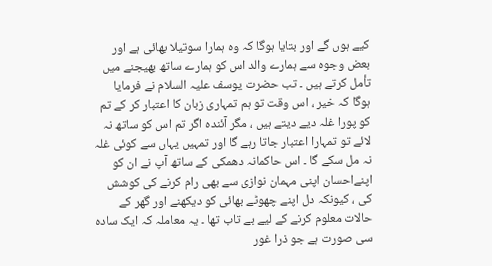کیے ہوں گے اور بتایا ہوگا کہ وہ ہمارا سوتیلا بھائی ہے اور بعض وجوہ سے ہمارے والد اس کو ہمارے ساتھ بھیجنے میں تأمل کرتے ہیں ۔ تب حضرت یوسف علیہ السلام نے فرمایا ہوگا کہ خیر ، اس وقت تو ہم تمہاری زبان کا اعتبار کر کے تم کو پورا غلہ دیے دیتے ہیں ، مگر آئندہ اگر تم اس کو ساتھ نہ لائے تو تمہارا اعتبار جاتا رہے گا اور تمہیں یہاں سے کوئی غلہ نہ مل سکے گا ۔ اس حاکمانہ دھمکی کے ساتھ آپ نے ان کو اپنےاحسان اپنی مہمان نوازی سے بھی رام کرنے کی کوشش کی ، کیونکہ دل اپنے چھوٹے بھائی کو دیکھنے اور گھر کے حالات معلوم کرنے کے لیے بے تاب تھا ۔ یہ معاملہ کہ ایک سادہ سی صورت ہے جو ذرا غور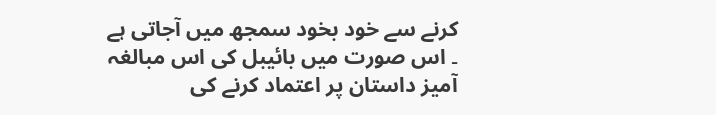کرنے سے خود بخود سمجھ میں آجاتی ہے ۔ اس صورت میں بائیبل کی اس مبالغہ آمیز داستان پر اعتماد کرنے کی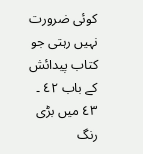کوئی ضرورت نہیں رہتی جو کتاب پیدائش کے باب ٤۲ ۔ ٤۳ میں بڑی رنگ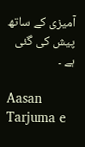آمیزی کے ساتھ پیش کی گئی ہے ۔

Aasan Tarjuma e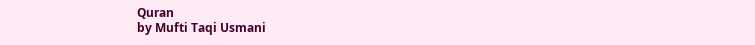Quran
by Mufti Taqi Usmani